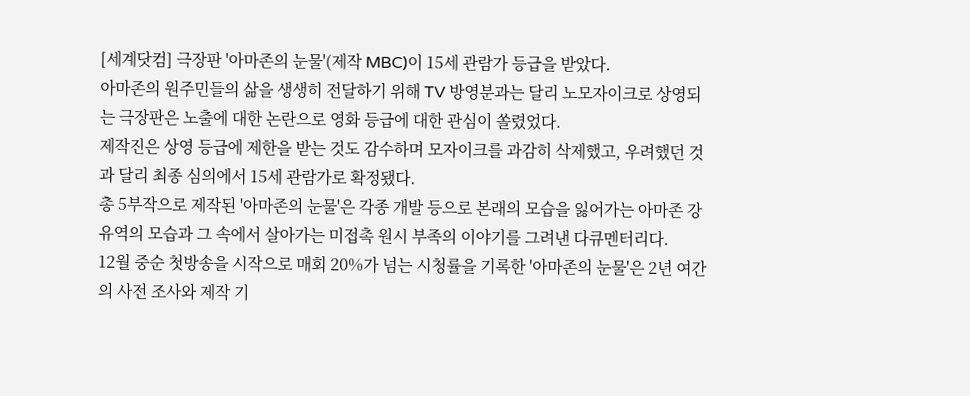[세계닷컴] 극장판 '아마존의 눈물'(제작 MBC)이 15세 관람가 등급을 받았다.
아마존의 원주민들의 삶을 생생히 전달하기 위해 TV 방영분과는 달리 노모자이크로 상영되는 극장판은 노출에 대한 논란으로 영화 등급에 대한 관심이 쏠렸었다.
제작진은 상영 등급에 제한을 받는 것도 감수하며 모자이크를 과감히 삭제했고, 우려했던 것과 달리 최종 심의에서 15세 관람가로 확정됐다.
총 5부작으로 제작된 '아마존의 눈물'은 각종 개발 등으로 본래의 모습을 잃어가는 아마존 강 유역의 모습과 그 속에서 살아가는 미접촉 원시 부족의 이야기를 그려낸 다큐멘터리다.
12월 중순 첫방송을 시작으로 매회 20%가 넘는 시청률을 기록한 '아마존의 눈물'은 2년 여간의 사전 조사와 제작 기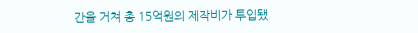간을 거쳐 총 15억원의 제작비가 투입됐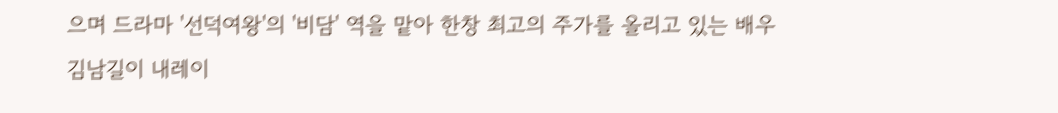으며 드라마 '선덕여왕'의 '비담' 역을 맡아 한창 최고의 주가를 올리고 있는 배우 김남길이 내레이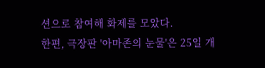션으로 참여해 화제를 모았다.
한편, 극장판 '아마존의 눈물'은 25일 개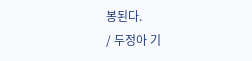봉된다.
/ 두정아 기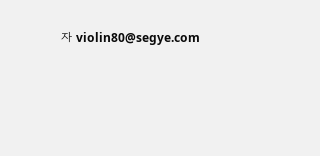자 violin80@segye.com